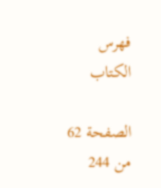فهرس الكتاب

الصفحة 62 من 244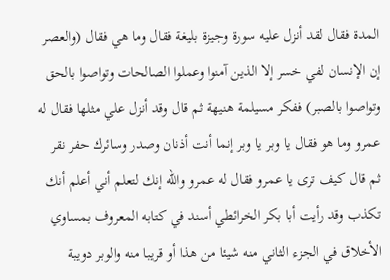المدة فقال لقد أنزل عليه سورة وجيزة بليغة فقال وما هي فقال (والعصر إن الإنسان لفي خسر إلا الذين آمنوا وعملوا الصالحات وتواصوا بالحق وتواصوا بالصبر) ففكر مسيلمة هنيهة ثم قال وقد أنزل علي مثلها فقال له عمرو وما هو فقال يا وبر يا وبر إنما أنت أذنان وصدر وسائرك حفر نقر ثم قال كيف ترى يا عمرو فقال له عمرو والله إنك لتعلم أني أعلم أنك تكذب وقد رأيت أبا بكر الخرائطي أسند في كتابه المعروف بمساوي الأخلاق في الجزء الثاني منه شيئا من هذا أو قريبا منه والوبر دويبة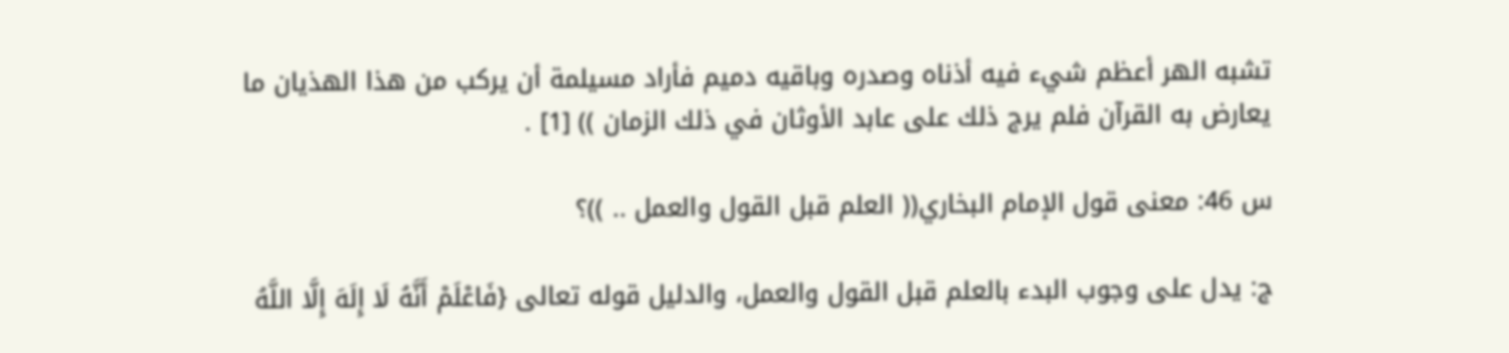تشبه الهر أعظم شيء فيه أذناه وصدره وباقيه دميم فأراد مسيلمة أن يركب من هذا الهذيان ما يعارض به القرآن فلم يرج ذلك على عابد الأوثان في ذلك الزمان )) [1] .

س 46: معنى قول الإمام البخاري(( العلم قبل القول والعمل .. ))؟

ج: يدل على وجوب البدء بالعلم قبل القول والعمل، والدليل قوله تعالى {فَاعْلَمْ أَنَّهُ لَا إِلَهَ إِلَّا اللَّهُ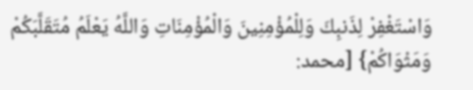وَاسْتَغْفِرْ لِذَنبِكَ وَلِلْمُؤْمِنِينَ وَالْمُؤْمِنَاتِ وَاللَّهُ يَعْلَمُ مُتَقَلَّبَكُمْ وَمَثْوَاكُمْ} [محمد: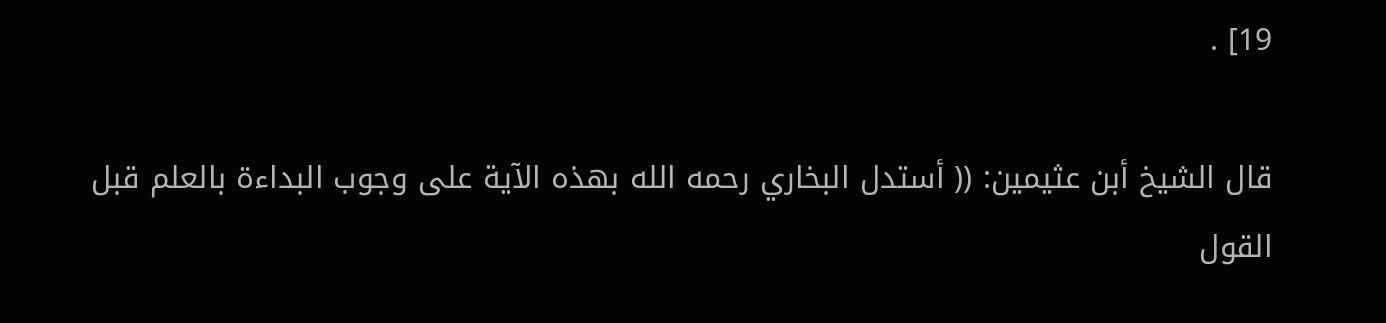19] .

قال الشيخ أبن عثيمين: (( أستدل البخاري رحمه الله بهذه الآية على وجوب البداءة بالعلم قبل القول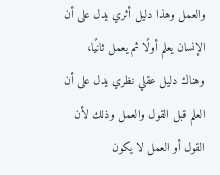والعمل وهذا دليل أثري يدل على أن الإنسان يعلم أولًا ثم يعمل ثانيًا، وهناك دليل عقلي نظري يدل على أن العلم قبل القول والعمل وذلك لأن القول أو العمل لا يكون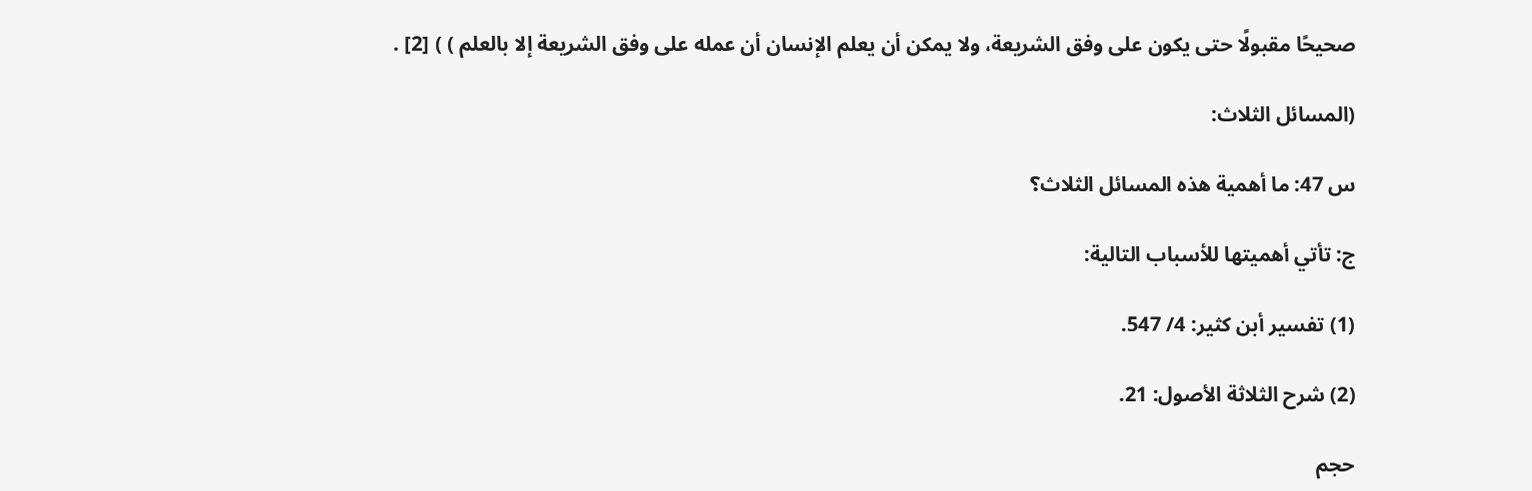صحيحًا مقبولًا حتى يكون على وفق الشريعة، ولا يمكن أن يعلم الإنسان أن عمله على وفق الشريعة إلا بالعلم ) ) [2] .

(المسائل الثلاث:

س 47: ما أهمية هذه المسائل الثلاث؟

ج: تأتي أهميتها للأسباب التالية:

(1) تفسير أبن كثير: 4/ 547.

(2) شرح الثلاثة الأصول: 21.

حجم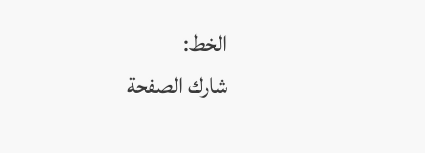الخط:
شارك الصفحة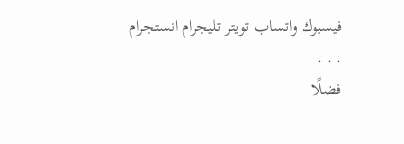فيسبوك واتساب تويتر تليجرام انستجرام
. . .
فضلًا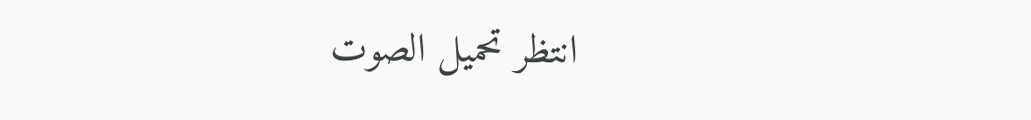انتظر تحميل الصوت